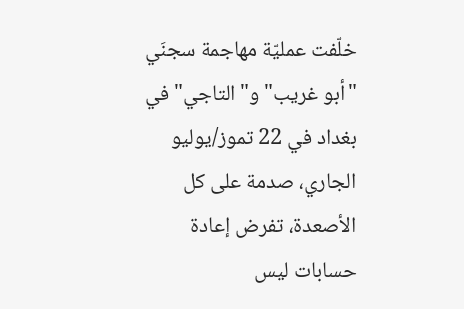خلّفت عمليّة مهاجمة سجنَي "أبو غريب" و"التاجي" في بغداد في 22 تموز/يوليو الجاري، صدمة على كل الأصعدة، تفرض إعادة حسابات ليس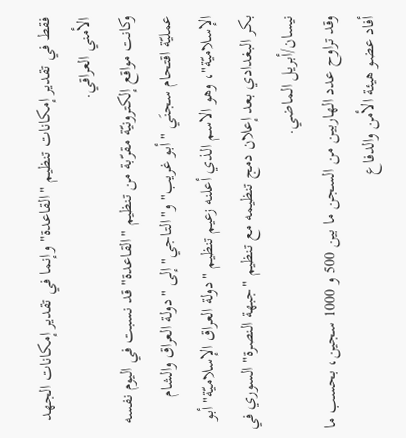فقط في تقدير إمكانات تنظيم "القاعدة" وإنما في تقدير إمكانات الجهد الأمني العراقي.
وكانت مواقع إلكترونيّة مقرّبة من تنظيم "القاعدة" قد نسبت في اليوم نفسه عمليّة اقتحام سجنَي "أبو غريب" و"التاجي" إلى "دولة العراق والشام الإسلاميّة"، وهو الاسم الذي أعلنه زعيم تنظيم "دولة العراق الإسلاميّة" أبو بكر البغدادي بعد إعلان دمج تنظيمه مع تنظيم "جبهة النصرة" السوري في نيسان/أبريل الماضي.
وقد تراوح عدد الهاربين من السجن ما بين 500 و 1000 سجين، بحسب ما أفاد عضو هيئة الأمن والدفاع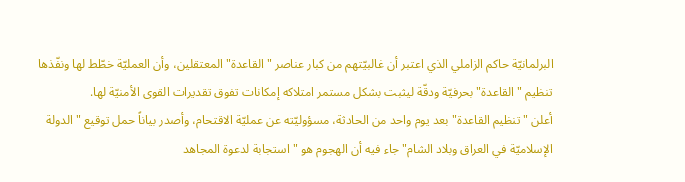البرلمانيّة حاكم الزاملي الذي اعتبر أن غالبيّتهم من كبار عناصر "القاعدة" المعتقلين، وأن العمليّة خطّط لها ونفّذها تنظيم "القاعدة" بحرفيّة ودقّة ليثبت بشكل مستمر امتلاكه إمكانات تفوق تقديرات القوى الأمنيّة لها.
أعلن "تنظيم القاعدة" بعد يوم واحد من الحادثة، مسؤوليّته عن عمليّة الاقتحام، وأصدر بياناً حمل توقيع "الدولة الإسلاميّة في العراق وبلاد الشام" جاء فيه أن الهجوم هو "استجابة لدعوة المجاهد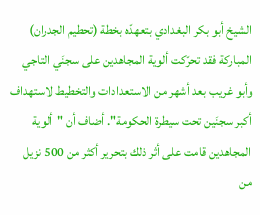الشيخ أبو بكر البغدادي بتعهدّه بخطة (تحطيم الجدران) المباركة فقد تحرّكت ألوية المجاهدين على سجنَي التاجي وأبو غريب بعد أشهر من الاستعدادات والتخطيط لاستهداف أكبر سجنَين تحت سيطرة الحكومة". أضاف أن "ألوية المجاهدين قامت على أثر ذلك بتحرير أكثر من 500 نزيل من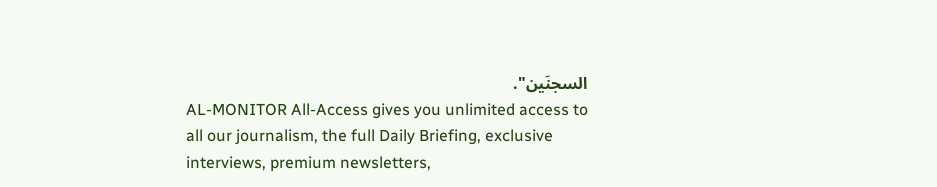السجنَين".
AL-MONITOR All-Access gives you unlimited access to all our journalism, the full Daily Briefing, exclusive interviews, premium newsletters,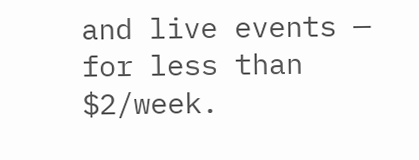and live events — for less than $2/week.